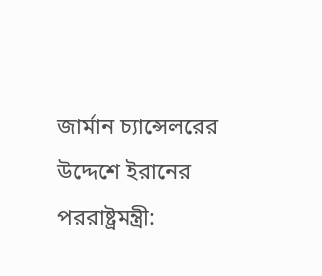জার্মান চ্যান্সেলরের উদ্দেশে ইরানের পররাষ্ট্রমন্ত্রী: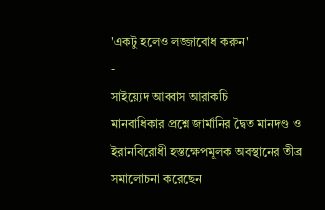'একটু হলেও লজ্জাবোধ করুন'
-
সাইয়্যেদ আব্বাস আরাকচি
মানবাধিকার প্রশ্নে জার্মানির দ্বৈত মানদণ্ড ও ইরানবিরোধী হস্তক্ষেপমূলক অবস্থানের তীব্র সমালোচনা করেছেন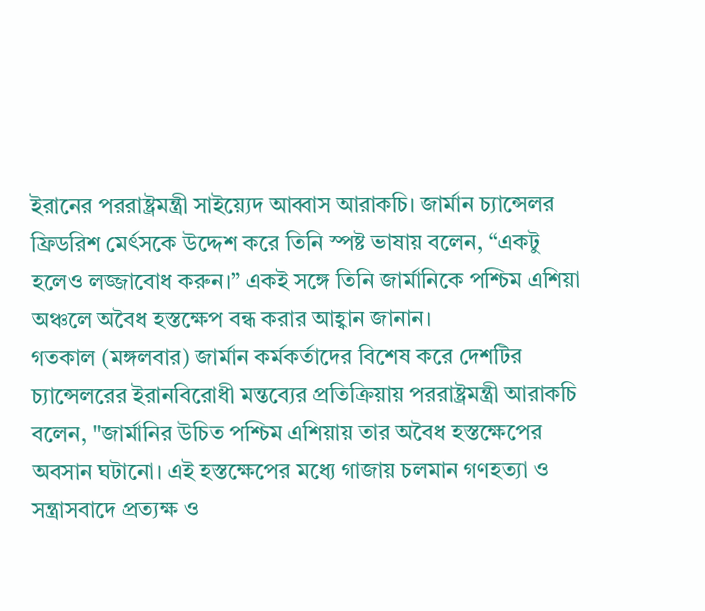ইরানের পররাষ্ট্রমন্ত্রী সাইয়্যেদ আব্বাস আরাকচি। জার্মান চ্যান্সেলর ফ্রিডরিশ মের্ৎসকে উদ্দেশ করে তিনি স্পষ্ট ভাষায় বলেন, “একটু হলেও লজ্জাবোধ করুন।” একই সঙ্গে তিনি জার্মানিকে পশ্চিম এশিয়া অঞ্চলে অবৈধ হস্তক্ষেপ বন্ধ করার আহ্বান জানান।
গতকাল (মঙ্গলবার) জার্মান কর্মকর্তাদের বিশেষ করে দেশটির চ্যান্সেলরের ইরানবিরোধী মন্তব্যের প্রতিক্রিয়ায় পররাষ্ট্রমন্ত্রী আরাকচি বলেন, "জার্মানির উচিত পশ্চিম এশিয়ায় তার অবৈধ হস্তক্ষেপের অবসান ঘটানো। এই হস্তক্ষেপের মধ্যে গাজায় চলমান গণহত্যা ও সন্ত্রাসবাদে প্রত্যক্ষ ও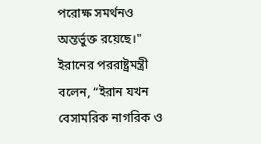পরোক্ষ সমর্থনও অন্তর্ভুক্ত রয়েছে।"
ইরানের পররাষ্ট্রমন্ত্রী বলেন, “ইরান যখন বেসামরিক নাগরিক ও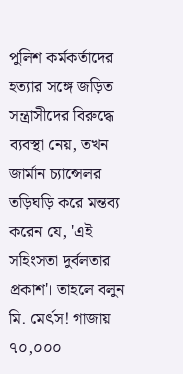পুলিশ কর্মকর্তাদের হত্যার সঙ্গে জড়িত সন্ত্রাসীদের বিরুদ্ধে ব্যবস্থা নেয়, তখন জার্মান চ্যান্সেলর তড়িঘড়ি করে মন্তব্য করেন যে, 'এই সহিংসতা দুর্বলতার প্রকাশ'। তাহলে বলুন মি. মের্ৎস! গাজায় ৭০,০০০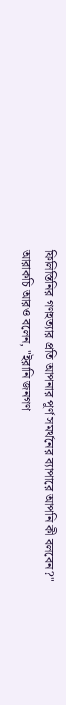ফিলিস্তিনির গণহত্যার প্রতি আপনার পূর্ণ সমর্থনের ব্যাপারে আপনি কী বলবেন?"
আরাকচি আরও বলেন, "ইরানি জনগণ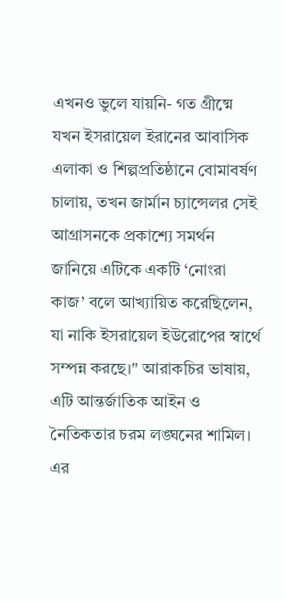এখনও ভুলে যায়নি- গত গ্রীষ্মে যখন ইসরায়েল ইরানের আবাসিক এলাকা ও শিল্পপ্রতিষ্ঠানে বোমাবর্ষণ চালায়, তখন জার্মান চ্যান্সেলর সেই আগ্রাসনকে প্রকাশ্যে সমর্থন জানিয়ে এটিকে একটি ‘নোংরা কাজ’ বলে আখ্যায়িত করেছিলেন, যা নাকি ইসরায়েল ইউরোপের স্বার্থে সম্পন্ন করছে।" আরাকচির ভাষায়, এটি আন্তর্জাতিক আইন ও নৈতিকতার চরম লঙ্ঘনের শামিল।
এর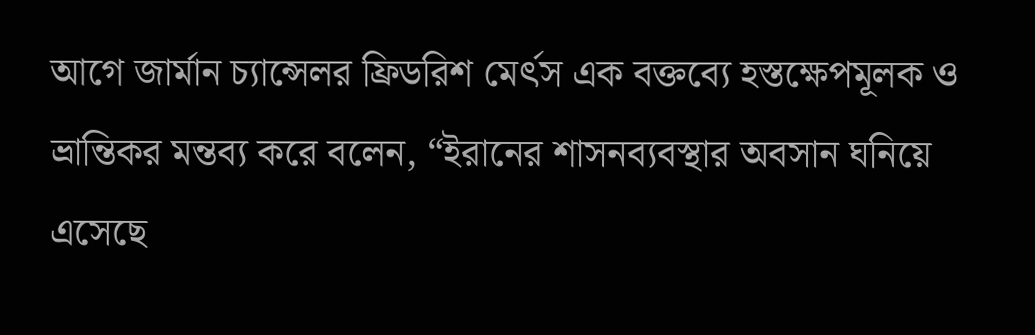আগে জার্মান চ্যান্সেলর ফ্রিডরিশ মের্ৎস এক বক্তব্যে হস্তক্ষেপমূলক ও ভ্রান্তিকর মন্তব্য করে বলেন, “ইরানের শাসনব্যবস্থার অবসান ঘনিয়ে এসেছে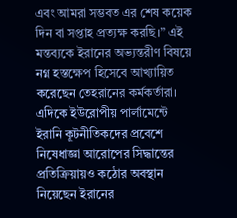এবং আমরা সম্ভবত এর শেষ কয়েক দিন বা সপ্তাহ প্রত্যক্ষ করছি।” এই মন্তব্যকে ইরানের অভ্যন্তরীণ বিষয়ে নগ্ন হস্তক্ষেপ হিসেবে আখ্যায়িত করেছেন তেহরানের কর্মকর্তারা।
এদিকে ইউরোপীয় পার্লামেন্টে ইরানি কূটনীতিকদের প্রবেশে নিষেধাজ্ঞা আরোপের সিদ্ধান্তের প্রতিক্রিয়ায়ও কঠোর অবস্থান নিয়েছেন ইরানের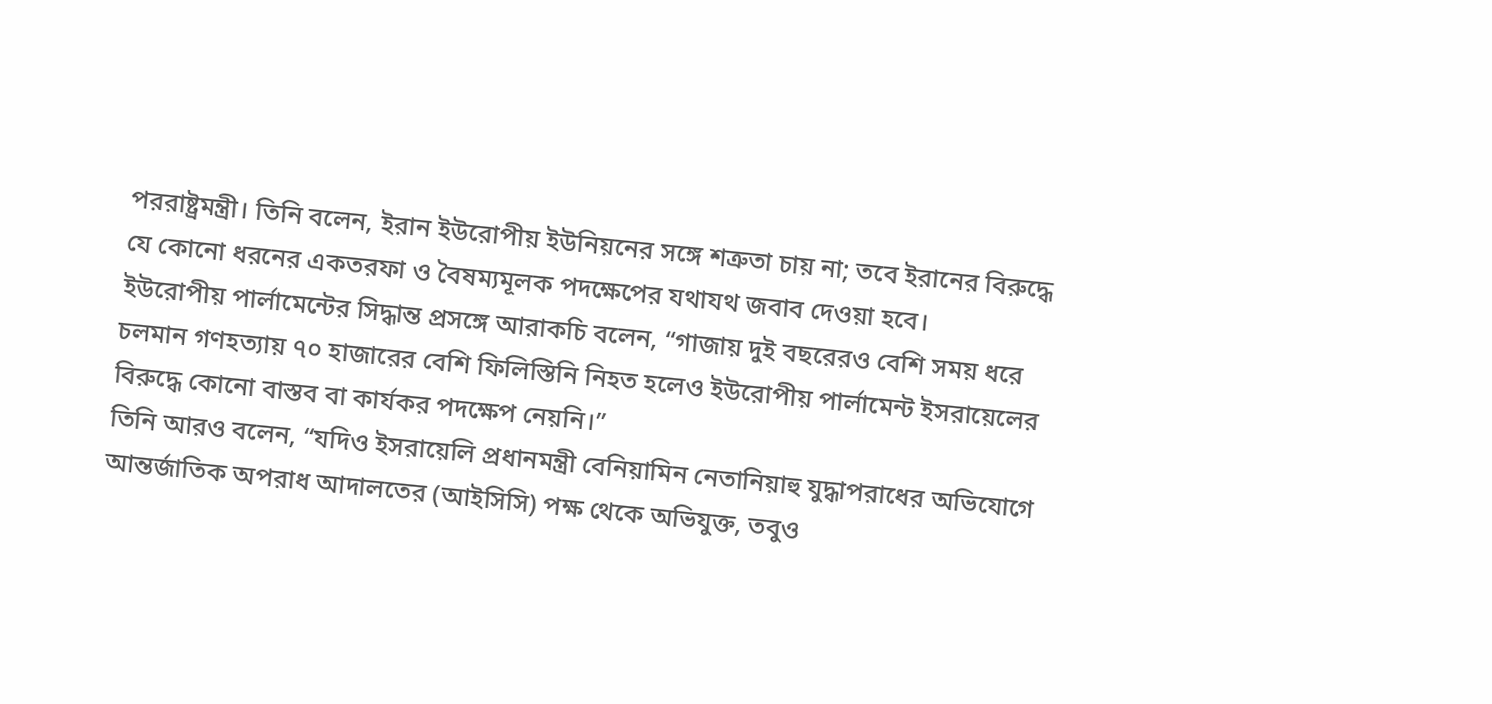পররাষ্ট্রমন্ত্রী। তিনি বলেন, ইরান ইউরোপীয় ইউনিয়নের সঙ্গে শত্রুতা চায় না; তবে ইরানের বিরুদ্ধে যে কোনো ধরনের একতরফা ও বৈষম্যমূলক পদক্ষেপের যথাযথ জবাব দেওয়া হবে।
ইউরোপীয় পার্লামেন্টের সিদ্ধান্ত প্রসঙ্গে আরাকচি বলেন, “গাজায় দুই বছরেরও বেশি সময় ধরে চলমান গণহত্যায় ৭০ হাজারের বেশি ফিলিস্তিনি নিহত হলেও ইউরোপীয় পার্লামেন্ট ইসরায়েলের বিরুদ্ধে কোনো বাস্তব বা কার্যকর পদক্ষেপ নেয়নি।”
তিনি আরও বলেন, “যদিও ইসরায়েলি প্রধানমন্ত্রী বেনিয়ামিন নেতানিয়াহু যুদ্ধাপরাধের অভিযোগে আন্তর্জাতিক অপরাধ আদালতের (আইসিসি) পক্ষ থেকে অভিযুক্ত, তবুও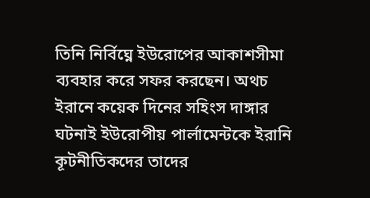তিনি নির্বিঘ্নে ইউরোপের আকাশসীমা ব্যবহার করে সফর করছেন। অথচ ইরানে কয়েক দিনের সহিংস দাঙ্গার ঘটনাই ইউরোপীয় পার্লামেন্টকে ইরানি কূটনীতিকদের তাদের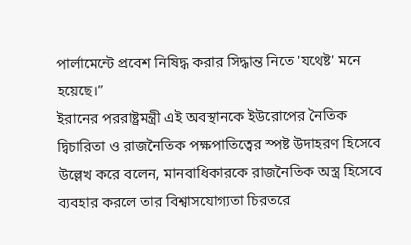পার্লামেন্টে প্রবেশ নিষিদ্ধ করার সিদ্ধান্ত নিতে 'যথেষ্ট' মনে হয়েছে।”
ইরানের পররাষ্ট্রমন্ত্রী এই অবস্থানকে ইউরোপের নৈতিক দ্বিচারিতা ও রাজনৈতিক পক্ষপাতিত্বের স্পষ্ট উদাহরণ হিসেবে উল্লেখ করে বলেন, মানবাধিকারকে রাজনৈতিক অস্ত্র হিসেবে ব্যবহার করলে তার বিশ্বাসযোগ্যতা চিরতরে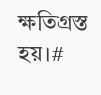ক্ষতিগ্রস্ত হয়।#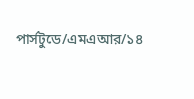পার্সটুডে/এমএআর/১৪